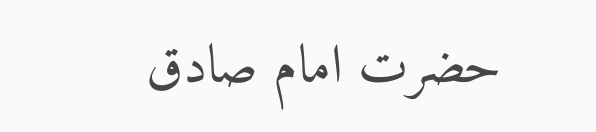حضرت امام صادق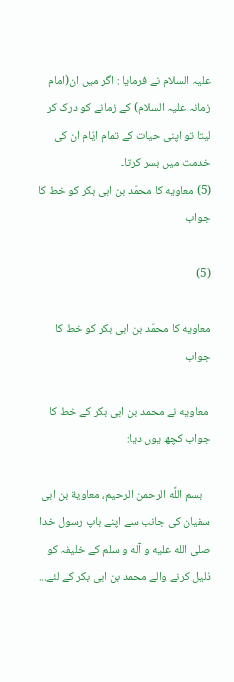علیہ السلام نے فرمایا : اگر میں ان(امام زمانہ علیہ السلام) کے زمانے کو درک کر لیتا تو اپنی حیات کے تمام ایّام ان کی خدمت میں بسر کرتا۔
(5) معاويه کا محمّد بن ابى بكر کو خط کا جواب

(5)

معاويه کا محمّد بن ابى بكر کو خط کا جواب

 معاويه نے محمد بن ابی بکر کے خط کا جواب کچھ یوں دیا:

   بسم اللَّه الرحمن الرحيم، معاوية بن ابى سفيان کی جانب سے اپنے باپ رسول خدا صلى الله عليه و آله و سلم کے خلیفہ کو ذلیل کرنے والے محمد بن ابی بکر کے لئے...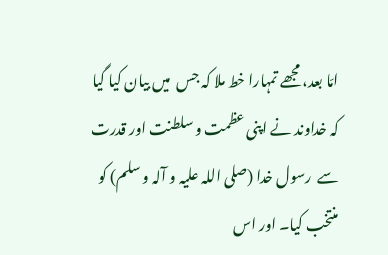امّا بعد، مجھے تمہارا خط ملا کہ جس  میں بیان کیا گیا کہ خداوند نے اپنی عظمت و سلطنت اور قدرت سے  رسول خدا (صلی اللہ علیہ و آلہ و سلم) کو منتخب کیا۔ اور اس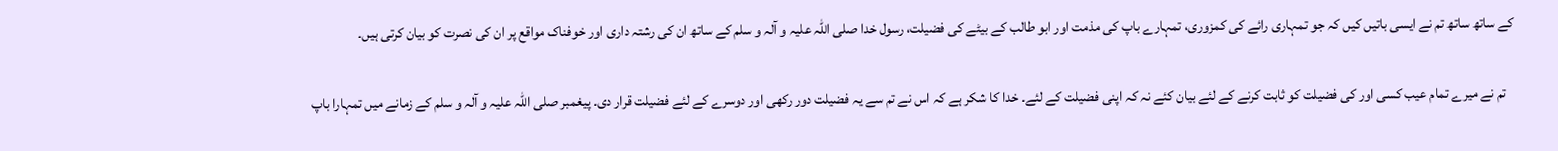کے ساتھ ساتھ تم نے ایسی باتیں کیں کہ جو تمہاری رائے کی کمزوری، تمہارے باپ کی مذمت اور ابو طالب کے بیٹے کی فضیلت، رسول خدا صلی اللہ علیہ و آلہ و سلم کے ساتھ ان کی رشتہ داری اور خوفناک مواقع پر ان کی نصرت کو بیان کرتی ہیں۔

   تم نے میرے تمام عیب کسی اور کی فضيلت كو ثابت کرنے کے لئے بیان کئے نہ کہ اپنی فضیلت کے لئے۔ خدا کا شکر ہے کہ اس نے تم سے یہ فضیلت دور رکھی اور دوسرے کے لئے فضیلت قرار دی۔ پیغمبر صلی اللہ علیہ و آلہ و سلم کے زمانے میں تمہارا باپ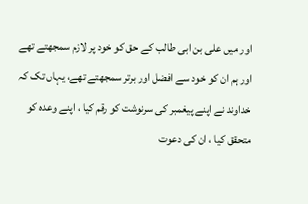اور میں علی بن ابی طالب کے حق کو خود پر لازم سمجھتے تھے اور ہم ان کو خود سے افضل اور برتر سمجھتے تھے، یہاں تک کہ خداوند نے اپنے پیغمبر کی سرنوشت کو رقم کیا ، اپنے وعدہ کو متحقق کیا ، ان کی دعوت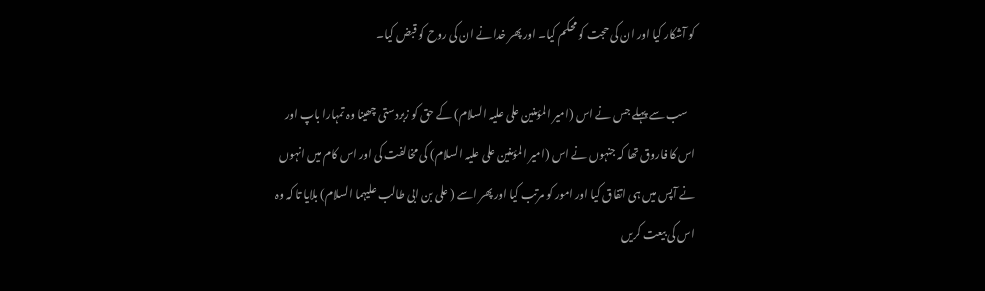کو آشکار کیا اور ان کی حجت کو محکم کیا۔ اور پھر خدا نے ان کی روح کو قبض کیا۔

   سب سے پہلے جس نے اس (امیر المؤمنین علی علیہ السلام) کے حق کو زبردستی چھینا وہ تمہارا باپ اور اس کا فاروق تھا کہ جنہوں نے اس (امیر المؤمنین علی علیہ السلام) کی مخالفت کی اور اس کام میں انہوں نے آپس میں ہی اتفاق کیا اور امور کو مرتب کیا اور پھر اسے ( علی بن ابی طالب علیہما السلام) بلایا تا کہ وہ اس کی بیعت کریں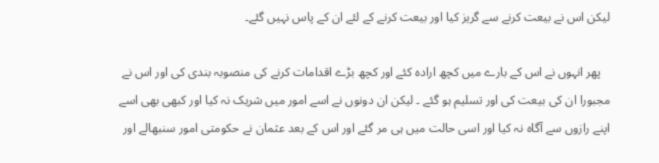لیکن اس نے بیعت کرنے سے گریز کیا اور بیعت کرنے کے لئے ان کے پاس نہیں گئے۔

   پھر انہوں نے اس کے بارے میں کچھ ارادہ کئے اور کچھ بڑے اقدامات کرنے کی منصوبہ بندی کی اور اس نے مجبورا ان کی بیعت کی اور تسلیم ہو گئے ۔ لیکن ان دونوں نے اسے امور میں شریک نہ کیا اور کبھی بھی اسے اپنے رازوں سے آگاہ نہ کیا اور اسی حالت میں ہی مر گئے اور اس کے بعد عثمان نے حکومتی امور سنبھالے اور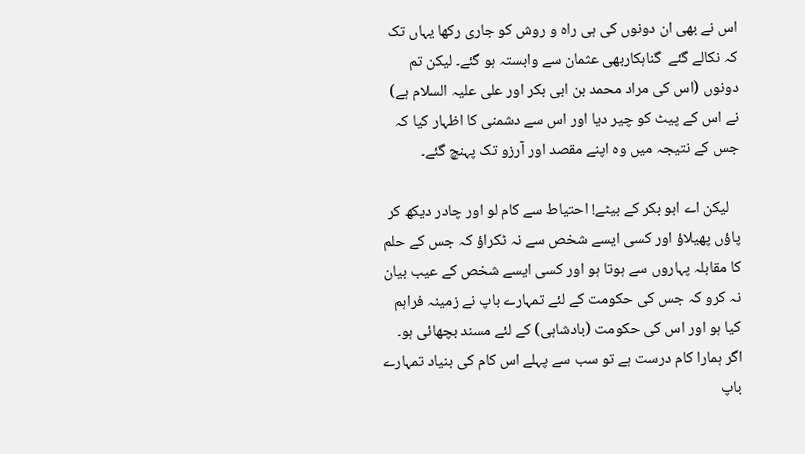اس نے بھی ان دونوں کی ہی راہ و روش کو جاری رکھا یہاں تک کہ نکالے گئے  گناہکاربھی عثمان سے وابستہ ہو گئے۔ لیکن تم دونوں (اس کی مراد محمد بن ابی بکر اور علی علیہ السلام ہے) نے اس کے پیٹ کو چیر دیا اور اس سے دشمنی کا اظہار کیا کہ جس کے نتیجہ میں وہ اپنے مقصد اور آرزو تک پہنچ گئے۔

   لیکن اے ابو بكر کے بیٹے! احتياط سے کام لو اور چادر دیکھ کر پاؤں پھیلاؤ اور کسی ایسے شخص سے نہ ٹکراؤ کہ جس کے حلم کا مقابلہ پہاروں سے ہوتا ہو اور کسی ایسے شخص کے عیب بیان نہ کرو کہ جس کی حکومت کے لئے تمہارے باپ نے زمینہ فراہم کیا ہو اور اس کی حکومت (بادشاہی) کے لئے مسند بچھائی ہو۔ اگر ہمارا کام درست ہے تو سب سے پہلے اس کام کی بنیاد تمہارے باپ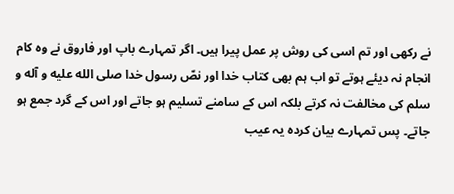نے رکھی اور تم اسی کی روش پر عمل پیرا ہیں۔ اگر تمہارے باپ اور فاروق نے وہ کام انجام نہ دیئے ہوتے تو اب ہم بھی كتاب خدا اور نصّ رسول خدا صلى الله عليه و آله و سلم کی مخالفت نہ کرتے بلکہ اس کے سامنے تسلیم ہو جاتے اور اس کے گرد جمع ہو جاتے۔ پس تمہارے بیان کردہ یہ عیب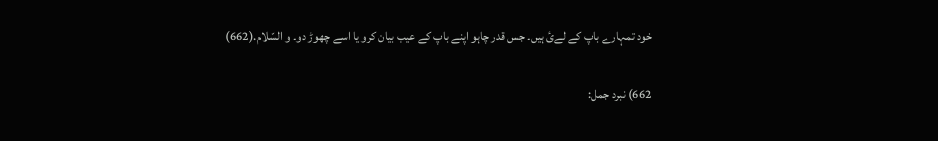خود تمہارے باپ کے لےئ ہیں۔ جس قدر چاہو اپنے باپ کے عیب بیان کرو یا اسے چھوڑ دو۔ و السّلام.(662)


662) نبرد جمل: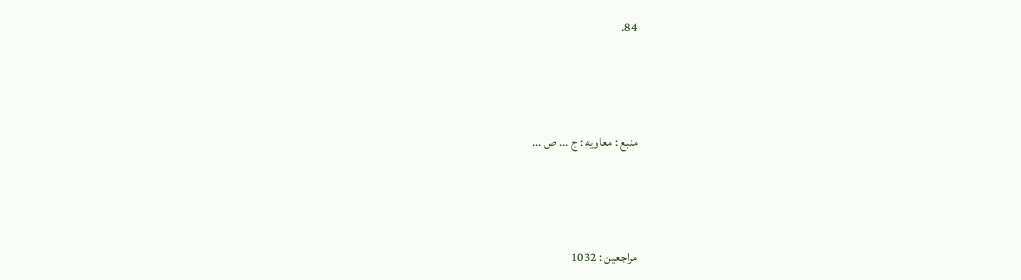84.



منبع : معاویه : ج ... ص ...



مراجعین : 1032